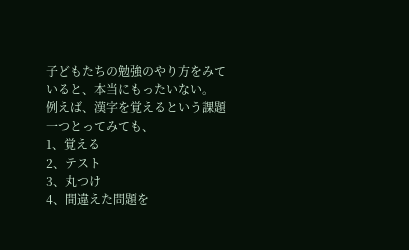子どもたちの勉強のやり方をみていると、本当にもったいない。
例えば、漢字を覚えるという課題一つとってみても、
1、覚える
2、テスト
3、丸つけ
4、間違えた問題を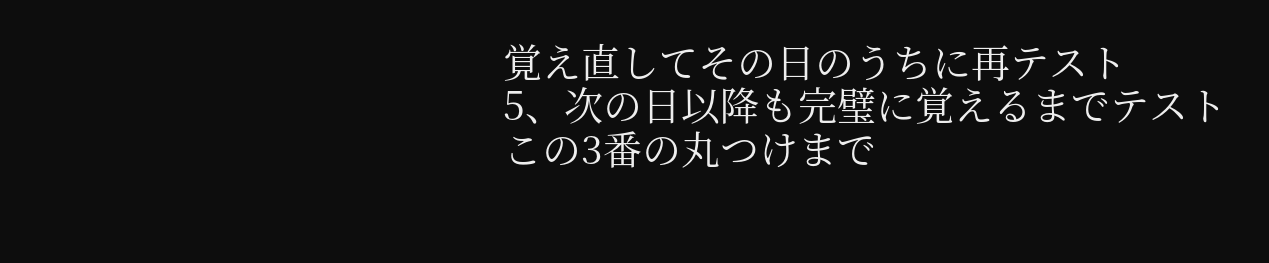覚え直してその日のうちに再テスト
5、次の日以降も完璧に覚えるまでテスト
この3番の丸つけまで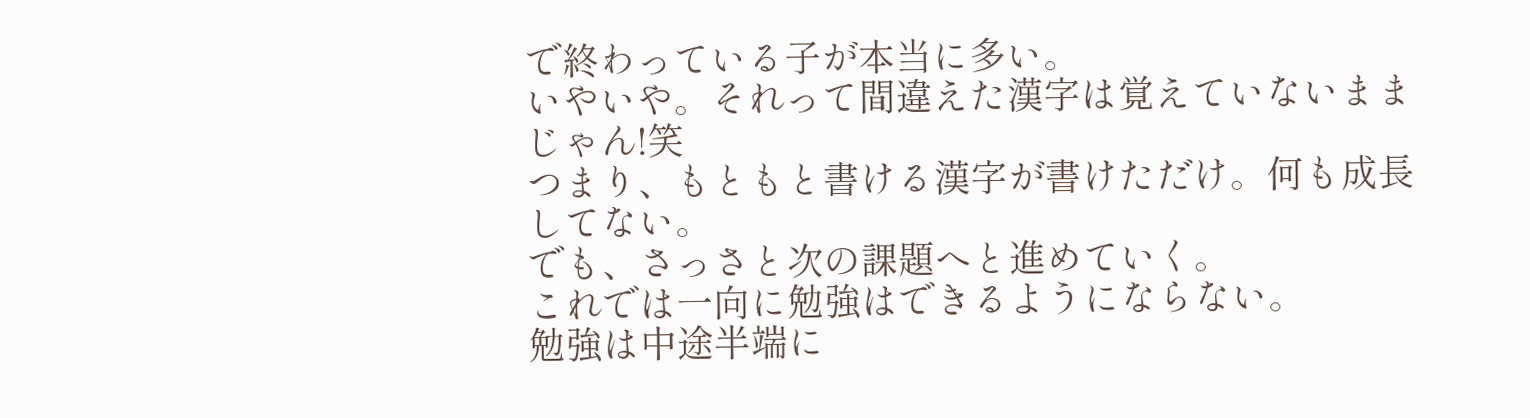で終わっている子が本当に多い。
いやいや。それって間違えた漢字は覚えていないままじゃん!笑
つまり、もともと書ける漢字が書けただけ。何も成長してない。
でも、さっさと次の課題へと進めていく。
これでは一向に勉強はできるようにならない。
勉強は中途半端に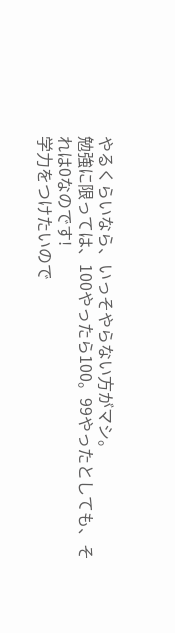やるくらいなら、いっそやらない方がマシ。
勉強に限っては、100やったら100。99やったとしても、それは0なのです!
学力をつけたいので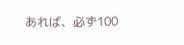あれば、必ず100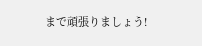まで頑張りましょう!